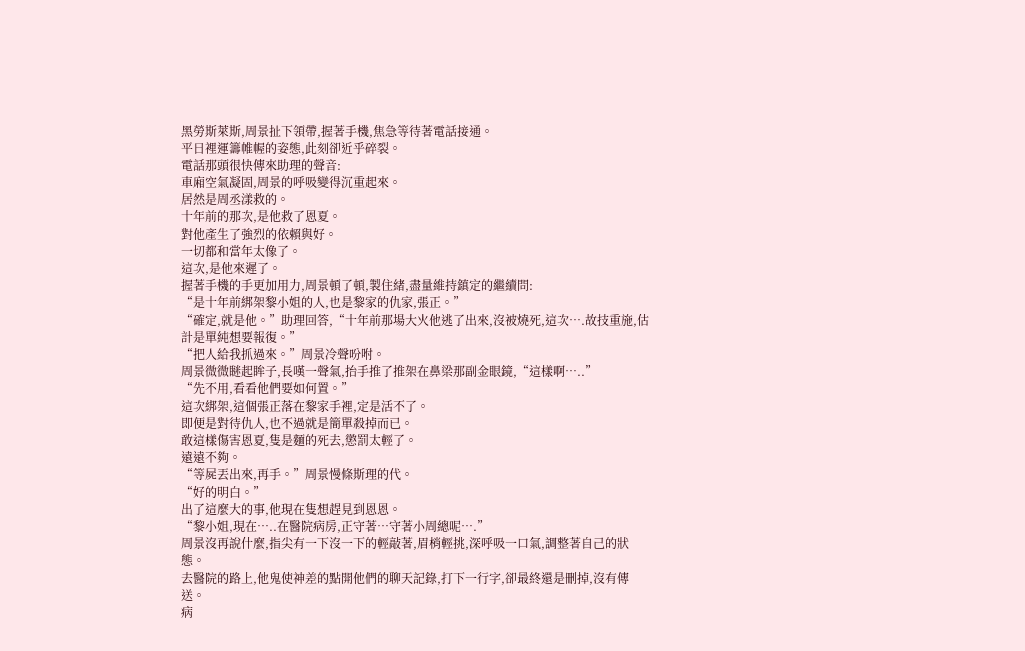黑勞斯萊斯,周景扯下領帶,握著手機,焦急等待著電話接通。
平日裡運籌帷幄的姿態,此刻卻近乎碎裂。
電話那頭很快傳來助理的聲音:
車廂空氣凝固,周景的呼吸變得沉重起來。
居然是周丞漾救的。
十年前的那次,是他救了恩夏。
對他產生了強烈的依賴與好。
一切都和當年太像了。
這次,是他來遲了。
握著手機的手更加用力,周景頓了頓,製住緒,盡量維持鎮定的繼續問:
“是十年前綁架黎小姐的人,也是黎家的仇家,張正。”
“確定,就是他。”助理回答,“十年前那場大火他逃了出來,沒被燒死,這次….故技重施,估計是單純想要報復。”
“把人給我抓過來。”周景冷聲吩咐。
周景微微瞇起眸子,長嘆一聲氣,抬手推了推架在鼻梁那副金眼鏡,“這樣啊…..”
“先不用,看看他們要如何置。”
這次綁架,這個張正落在黎家手裡,定是活不了。
即便是對待仇人,也不過就是簡單殺掉而已。
敢這樣傷害恩夏,隻是麵的死去,懲罰太輕了。
遠遠不夠。
“等屍丟出來,再手。”周景慢條斯理的代。
“好的明白。”
出了這麼大的事,他現在隻想趕見到恩恩。
“黎小姐,現在…..在醫院病房,正守著…守著小周總呢….”
周景沒再說什麼,指尖有一下沒一下的輕敲著,眉梢輕挑,深呼吸一口氣,調整著自己的狀態。
去醫院的路上,他鬼使神差的點開他們的聊天記錄,打下一行字,卻最終還是刪掉,沒有傳送。
病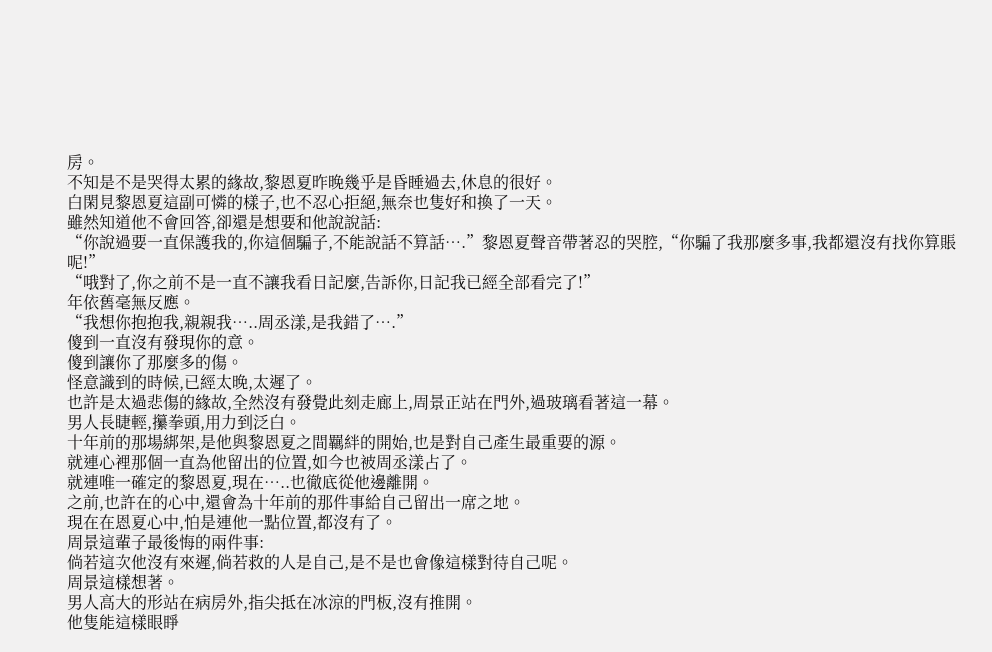房。
不知是不是哭得太累的緣故,黎恩夏昨晚幾乎是昏睡過去,休息的很好。
白閑見黎恩夏這副可憐的樣子,也不忍心拒絕,無奈也隻好和換了一天。
雖然知道他不會回答,卻還是想要和他說說話:
“你說過要一直保護我的,你這個騙子,不能說話不算話….”黎恩夏聲音帶著忍的哭腔,“你騙了我那麼多事,我都還沒有找你算賬呢!”
“哦對了,你之前不是一直不讓我看日記麼,告訴你,日記我已經全部看完了!”
年依舊毫無反應。
“我想你抱抱我,親親我…..周丞漾,是我錯了….”
傻到一直沒有發現你的意。
傻到讓你了那麼多的傷。
怪意識到的時候,已經太晚,太遲了。
也許是太過悲傷的緣故,全然沒有發覺此刻走廊上,周景正站在門外,過玻璃看著這一幕。
男人長睫輕,攥拳頭,用力到泛白。
十年前的那場綁架,是他與黎恩夏之間羈絆的開始,也是對自己產生最重要的源。
就連心裡那個一直為他留出的位置,如今也被周丞漾占了。
就連唯一確定的黎恩夏,現在…..也徹底從他邊離開。
之前,也許在的心中,還會為十年前的那件事給自己留出一席之地。
現在在恩夏心中,怕是連他一點位置,都沒有了。
周景這輩子最後悔的兩件事:
倘若這次他沒有來遲,倘若救的人是自己,是不是也會像這樣對待自己呢。
周景這樣想著。
男人高大的形站在病房外,指尖抵在冰涼的門板,沒有推開。
他隻能這樣眼睜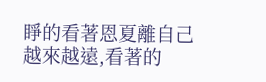睜的看著恩夏離自己越來越遠,看著的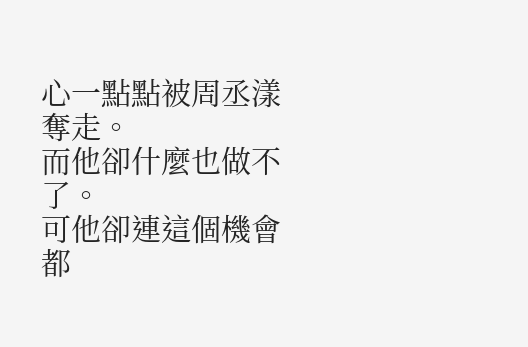心一點點被周丞漾奪走。
而他卻什麼也做不了。
可他卻連這個機會都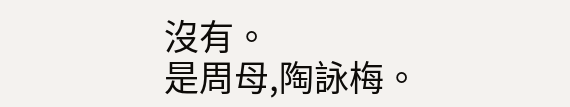沒有。
是周母,陶詠梅。